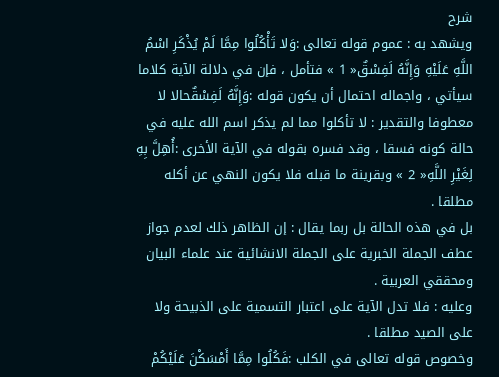شرح
ويشهد به : عموم قوله تعالى :وَلا تَأْكُلُوا مِمَّا لَمْ يُذْكَرِ اسْمُ اللَّهِ عَلَيْهِ وَإِنَّهُ لَفِسْقٌ« 1 » فتأمل ، فإن في دلالة الآية كلاما سيأتي ، واجماله احتمال أن يكون قوله :وَإِنَّهُ لَفِسْقٌحالا لا معطوفا والتقدير : لا تأكلوا مما لم يذكر اسم الله عليه في حالة كونه فسقا ، وقد فسره بقوله في الآية الأخرى :أُهِلَّ بِهِ لِغَيْرِ اللَّهِ« 2 » وبقرينة ما قبله فلا يكون النهي عن أكله مطلقا .
بل في هذه الحالة بل ربما يقال : إن الظاهر ذلك لعدم جواز عطف الجملة الخبرية على الجملة الانشائية عند علماء البيان ومحققي العربية .
وعليه : فلا تدل الآية على اعتبار التسمية على الذبيحة ولا على الصيد مطلقا .
وخصوص قوله تعالى في الكلب :فَكُلُوا مِمَّا أَمْسَكْنَ عَلَيْكُمْ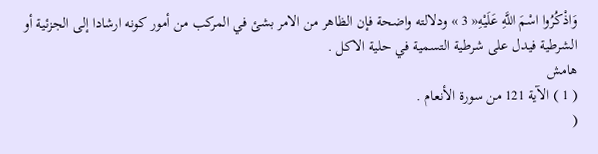وَاذْكُرُوا اسْمَ اللَّهِ عَلَيْهِ« 3 » ودلالته واضحة فإن الظاهر من الامر بشئ في المركب من أمور كونه ارشادا إلى الجزئية أو الشرطية فيدل على شرطية التسمية في حلية الاكل .
هامش
( 1 ) الآية 121 من سورة الأنعام .
(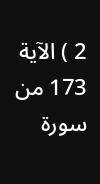2 ) الآية 173 من سورة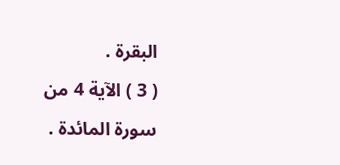البقرة .
( 3 ) الآية 4 من سورة المائدة .